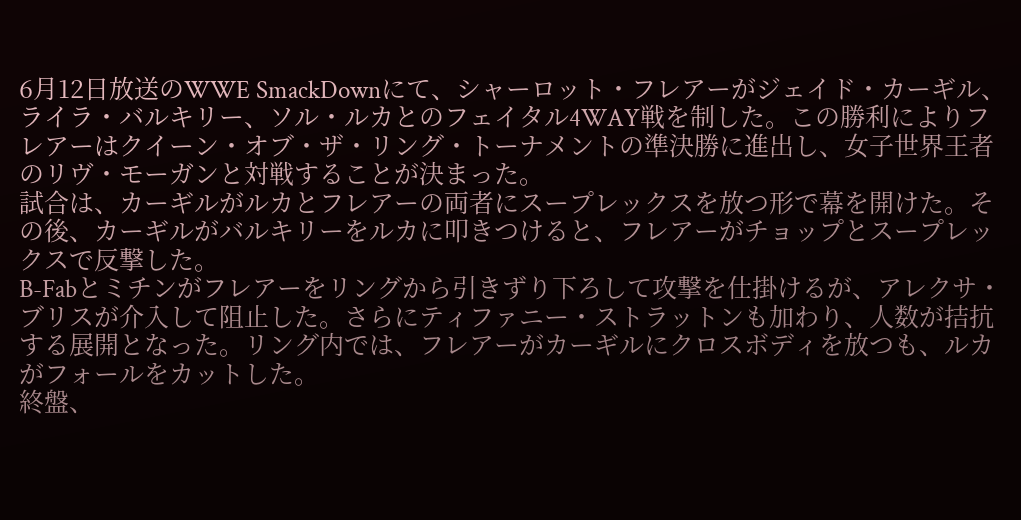6月12日放送のWWE SmackDownにて、シャーロット・フレアーがジェイド・カーギル、ライラ・バルキリー、ソル・ルカとのフェイタル4WAY戦を制した。この勝利によりフレアーはクイーン・オブ・ザ・リング・トーナメントの準決勝に進出し、女子世界王者のリヴ・モーガンと対戦することが決まった。
試合は、カーギルがルカとフレアーの両者にスープレックスを放つ形で幕を開けた。その後、カーギルがバルキリーをルカに叩きつけると、フレアーがチョップとスープレックスで反撃した。
B-Fabとミチンがフレアーをリングから引きずり下ろして攻撃を仕掛けるが、アレクサ・ブリスが介入して阻止した。さらにティファニー・ストラットンも加わり、人数が拮抗する展開となった。リング内では、フレアーがカーギルにクロスボディを放つも、ルカがフォールをカットした。
終盤、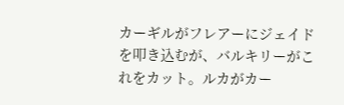カーギルがフレアーにジェイドを叩き込むが、バルキリーがこれをカット。ルカがカー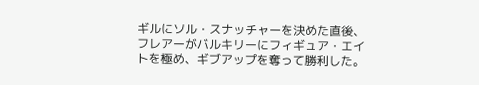ギルにソル・スナッチャーを決めた直後、フレアーがバルキリーにフィギュア・エイトを極め、ギブアップを奪って勝利した。